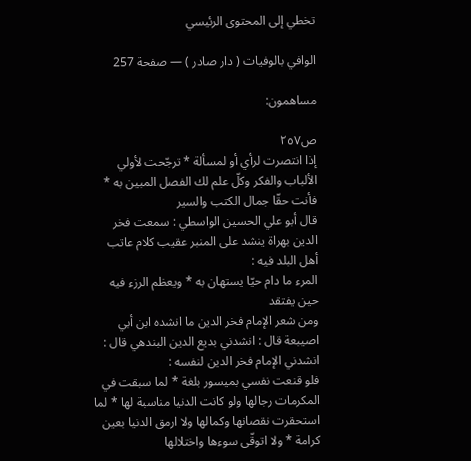تخطي إلى المحتوى الرئيسي

الوافي بالوفيات ( دار صادر ) — صفحة 257

مساهمون:

ص٢٥٧
إذا انتصرت لرأي أو لمسألة * ترجّحت لأولي الألباب والفكر وكلّ علم لك الفصل المبين به * فأنت حقّا جمال الكتب والسير
قال أبو علي الحسين الواسطي : سمعت فخر الدين بهراة ينشد على المنبر عقيب كلام عاتب أهل البلد فيه :
المرء ما دام حيّا يستهان به * ويعظم الرزء فيه حين يفتقد
ومن شعر الإمام فخر الدين ما انشده ابن أبي اصيبعة قال : انشدني بديع الدين البندهي قال : انشدني الإمام فخر الدين لنفسه :
فلو قنعت نفسي بميسور بلغة * لما سبقت في المكرمات رجالها ولو كانت الدنيا مناسبة لها * لما استحقرت نقصانها وكمالها ولا ارمق الدنيا بعين كرامة * ولا اتوقّى سوءها واختلالها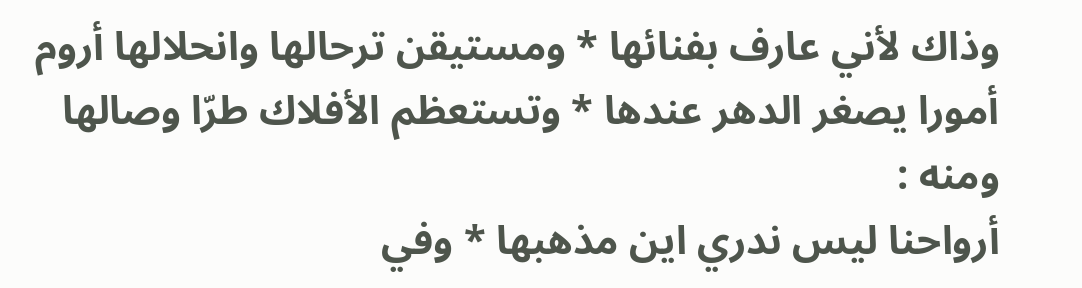وذاك لأني عارف بفنائها * ومستيقن ترحالها وانحلالها أروم أمورا يصغر الدهر عندها * وتستعظم الأفلاك طرّا وصالها
ومنه :
أرواحنا ليس ندري اين مذهبها * وفي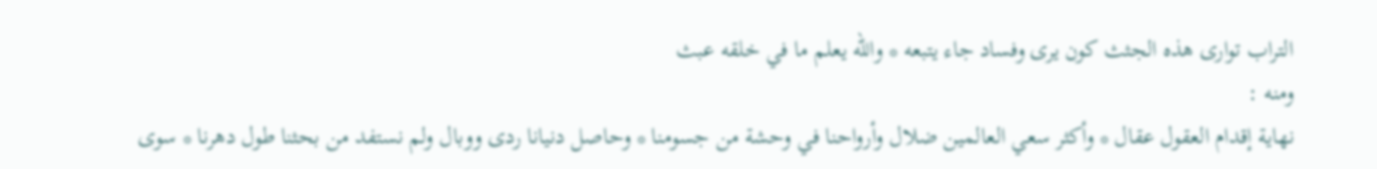التراب توارى هذه الجثث كون يرى وفساد جاء يتبعه * واللّه يعلم ما في خلقه عبث
ومنه :
نهاية إقدام العقول عقال * وأكثر سعي العالمين ضلال وأرواحنا في وحشة من جسومنا * وحاصل دنيانا ردى ووبال ولم نستفد من بحثنا طول دهرنا * سوى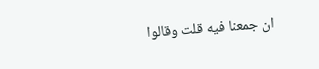ان جمعنا فيه قلت وقالوا